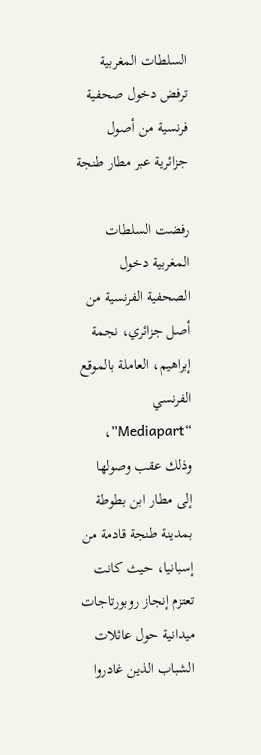السلطات المغربية ترفض دخول صحفية فرنسية من أصول جزائرية عبر مطار طنجة

رفضت السلطات المغربية دخول الصحفية الفرنسية من أصل جزائري، نجمة إبراهيم، العاملة بالموقع الفرنسي “Mediapart”، وذلك عقب وصولها إلى مطار ابن بطوطة بمدينة طنجة قادمة من إسبانيا، حيث كانت تعتزم إنجاز روبورتاجات ميدانية حول عائلات الشباب الذين غادروا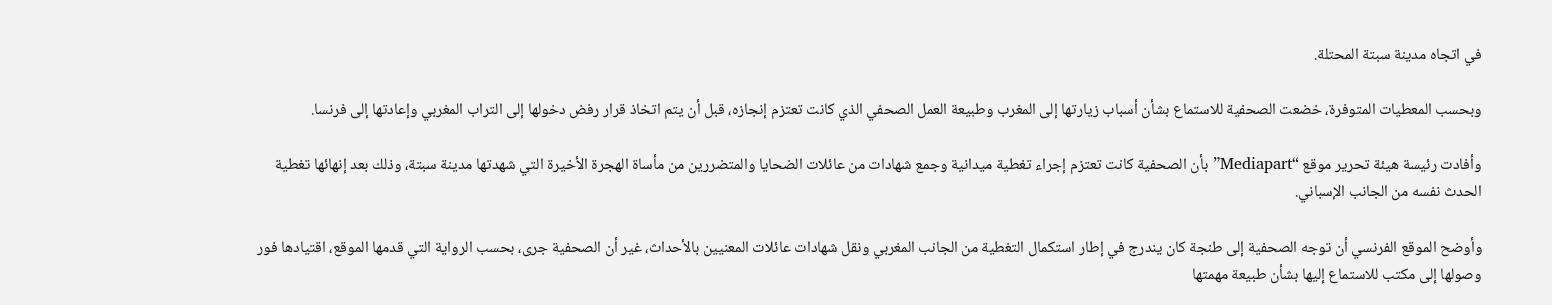في اتجاه مدينة سبتة المحتلة.

وبحسب المعطيات المتوفرة، خضعت الصحفية للاستماع بشأن أسباب زيارتها إلى المغرب وطبيعة العمل الصحفي الذي كانت تعتزم إنجازه، قبل أن يتم اتخاذ قرار رفض دخولها إلى التراب المغربي وإعادتها إلى فرنسا.

وأفادت رئيسة هيئة تحرير موقع “Mediapart” بأن الصحفية كانت تعتزم إجراء تغطية ميدانية وجمع شهادات من عائلات الضحايا والمتضررين من مأساة الهجرة الأخيرة التي شهدتها مدينة سبتة، وذلك بعد إنهائها تغطية الحدث نفسه من الجانب الإسباني.

وأوضح الموقع الفرنسي أن توجه الصحفية إلى طنجة كان يندرج في إطار استكمال التغطية من الجانب المغربي ونقل شهادات عائلات المعنيين بالأحداث، غير أن الصحفية جرى، بحسب الرواية التي قدمها الموقع، اقتيادها فور وصولها إلى مكتب للاستماع إليها بشأن طبيعة مهمتها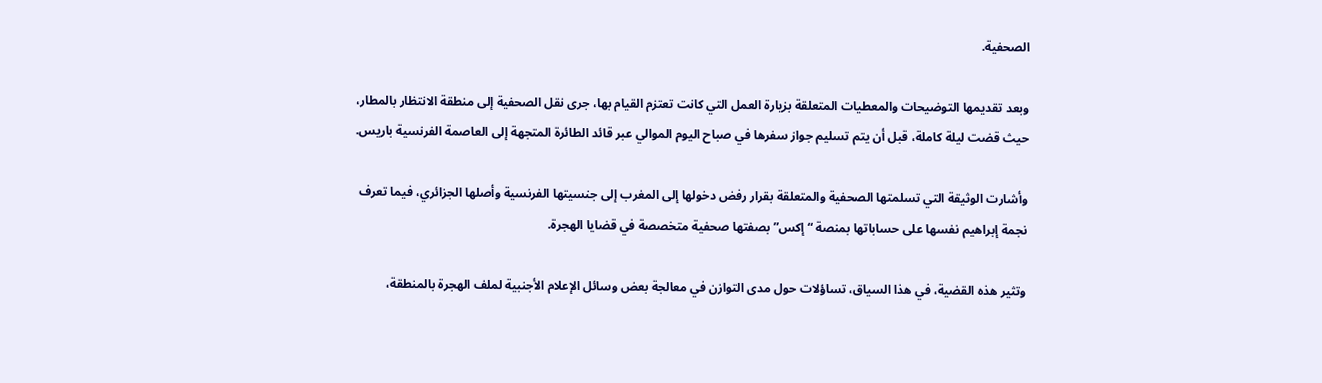الصحفية.

وبعد تقديمها التوضيحات والمعطيات المتعلقة بزيارة العمل التي كانت تعتزم القيام بها، جرى نقل الصحفية إلى منطقة الانتظار بالمطار، حيث قضت ليلة كاملة، قبل أن يتم تسليم جواز سفرها في صباح اليوم الموالي عبر قائد الطائرة المتجهة إلى العاصمة الفرنسية باريس.

وأشارت الوثيقة التي تسلمتها الصحفية والمتعلقة بقرار رفض دخولها إلى المغرب إلى جنسيتها الفرنسية وأصلها الجزائري، فيما تعرف نجمة إبراهيم نفسها على حساباتها بمنصة “إكس” بصفتها صحفية متخصصة في قضايا الهجرة.

وتثير هذه القضية، في هذا السياق، تساؤلات حول مدى التوازن في معالجة بعض وسائل الإعلام الأجنبية لملف الهجرة بالمنطقة،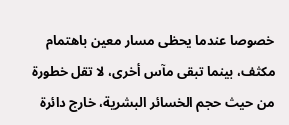خصوصا عندما يحظى مسار معين باهتمام مكثف، بينما تبقى مآس أخرى، لا تقل خطورة من حيث حجم الخسائر البشرية، خارج دائرة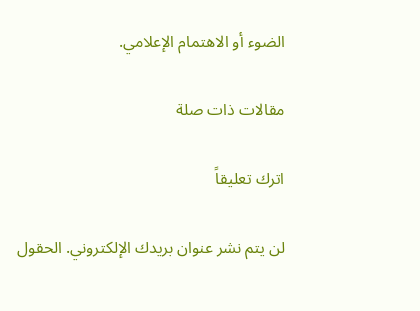الضوء أو الاهتمام الإعلامي.

مقالات ذات صلة

اترك تعليقاً

لن يتم نشر عنوان بريدك الإلكتروني. الحقول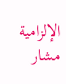الإلزامية مشار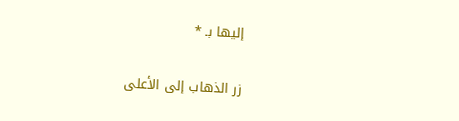إليها بـ *

زر الذهاب إلى الأعلى